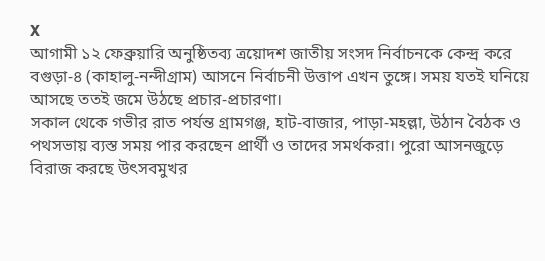X
আগামী ১২ ফেব্রুয়ারি অনুষ্ঠিতব্য ত্রয়োদশ জাতীয় সংসদ নির্বাচনকে কেন্দ্র করে বগুড়া-৪ (কাহালু-নন্দীগ্রাম) আসনে নির্বাচনী উত্তাপ এখন তুঙ্গে। সময় যতই ঘনিয়ে আসছে ততই জমে উঠছে প্রচার-প্রচারণা।
সকাল থেকে গভীর রাত পর্যন্ত গ্রামগঞ্জ, হাট-বাজার, পাড়া-মহল্লা, উঠান বৈঠক ও পথসভায় ব্যস্ত সময় পার করছেন প্রার্থী ও তাদের সমর্থকরা। পুরো আসনজুড়ে বিরাজ করছে উৎসবমুখর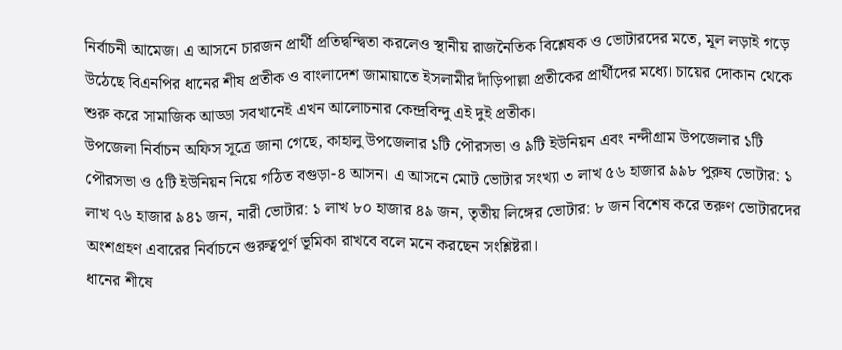নির্বাচনী আমেজ। এ আসনে চারজন প্রার্থী প্রতিদ্বন্দ্বিতা করলেও স্থানীয় রাজনৈতিক বিশ্লেষক ও ভোটারদের মতে, মূল লড়াই গড়ে উঠেছে বিএনপির ধানের শীষ প্রতীক ও বাংলাদেশ জামায়াতে ইসলামীর দাঁড়িপাল্লা প্রতীকের প্রার্থীদের মধ্যে। চায়ের দোকান থেকে শুরু করে সামাজিক আড্ডা সবখানেই এখন আলোচনার কেন্দ্রবিন্দু এই দুই প্রতীক।
উপজেলা নির্বাচন অফিস সূত্রে জানা গেছে, কাহালু উপজেলার ১টি পৌরসভা ও ৯টি ইউনিয়ন এবং নন্দীগ্রাম উপজেলার ১টি পৌরসভা ও ৫টি ইউনিয়ন নিয়ে গঠিত বগুড়া-৪ আসন। এ আসনে মোট ভোটার সংখ্যা ৩ লাখ ৫৬ হাজার ৯৯৮ পুরুষ ভোটার: ১ লাখ ৭৬ হাজার ৯৪১ জন, নারী ভোটার: ১ লাখ ৮০ হাজার ৪৯ জন, তৃতীয় লিঙ্গের ভোটার: ৮ জন বিশেষ করে তরুণ ভোটারদের অংশগ্রহণ এবারের নির্বাচনে গুরুত্বপূর্ণ ভূমিকা রাখবে বলে মনে করছেন সংশ্লিষ্টরা।
ধানের শীষে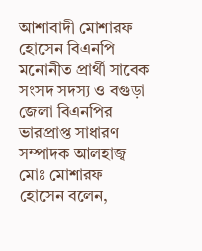আশাবাদী মোশারফ হোসেন বিএনপি মনোনীত প্রার্থী সাবেক সংসদ সদস্য ও বগুড়া জেলা বিএনপির ভারপ্রাপ্ত সাধারণ সম্পাদক আলহাজ্ব মোঃ মোশারফ হোসেন বলেন,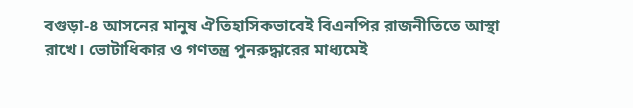বগুড়া-৪ আসনের মানুষ ঐতিহাসিকভাবেই বিএনপির রাজনীতিতে আস্থা রাখে। ভোটাধিকার ও গণতন্ত্র পুনরুদ্ধারের মাধ্যমেই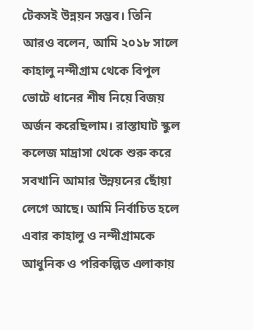টেকসই উন্নয়ন সম্ভব। তিনি আরও বলেন, আমি ২০১৮ সালে কাহালু নন্দীগ্রাম থেকে বিপুল ভোটে ধানের শীষ নিয়ে বিজয় অর্জন করেছিলাম। রাস্তাঘাট স্কুল কলেজ মাদ্রাসা থেকে শুরু করে সবখানি আমার উন্নয়নের ছোঁয়া লেগে আছে। আমি নির্বাচিত হলে এবার কাহালু ও নন্দীগ্রামকে আধুনিক ও পরিকল্পিত এলাকায়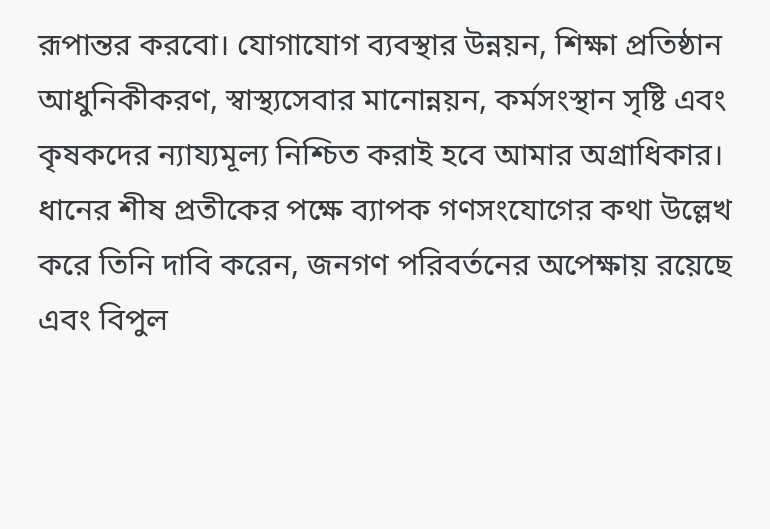রূপান্তর করবো। যোগাযোগ ব্যবস্থার উন্নয়ন, শিক্ষা প্রতিষ্ঠান আধুনিকীকরণ, স্বাস্থ্যসেবার মানোন্নয়ন, কর্মসংস্থান সৃষ্টি এবং কৃষকদের ন্যায্যমূল্য নিশ্চিত করাই হবে আমার অগ্রাধিকার। ধানের শীষ প্রতীকের পক্ষে ব্যাপক গণসংযোগের কথা উল্লেখ করে তিনি দাবি করেন, জনগণ পরিবর্তনের অপেক্ষায় রয়েছে এবং বিপুল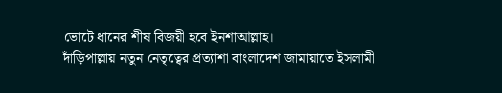ভোটে ধানের শীষ বিজয়ী হবে ইনশাআল্লাহ।
দাঁড়িপাল্লায় নতুন নেতৃত্বের প্রত্যাশা বাংলাদেশ জামায়াতে ইসলামী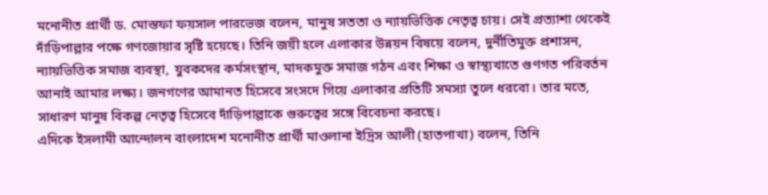মনোনীত প্রার্থী ড. মোস্তফা ফয়সাল পারভেজ বলেন, মানুষ সততা ও ন্যায়ভিত্তিক নেতৃত্ব চায়। সেই প্রত্যাশা থেকেই দাঁড়িপাল্লার পক্ষে গণজোয়ার সৃষ্টি হয়েছে। তিনি জয়ী হলে এলাকার উন্নয়ন বিষয়ে বলেন, দুর্নীতিমুক্ত প্রশাসন, ন্যায়ভিত্তিক সমাজ ব্যবস্থা, যুবকদের কর্মসংস্থান, মাদকমুক্ত সমাজ গঠন এবং শিক্ষা ও স্বাস্থ্যখাতে গুণগত পরিবর্তন আনাই আমার লক্ষ্য। জনগণের আমানত হিসেবে সংসদে গিয়ে এলাকার প্রতিটি সমস্যা তুলে ধরবো। তার মতে, সাধারণ মানুষ বিকল্প নেতৃত্ব হিসেবে দাঁড়িপাল্লাকে গুরুত্বের সঙ্গে বিবেচনা করছে।
এদিকে ইসলামী আন্দোলন বাংলাদেশ মনোনীত প্রার্থী মাওলানা ইদ্রিস আলী (হাতপাখা) বলেন, তিনি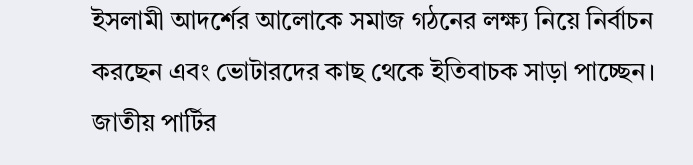ইসলামী আদর্শের আলোকে সমাজ গঠনের লক্ষ্য নিয়ে নির্বাচন করছেন এবং ভোটারদের কাছ থেকে ইতিবাচক সাড়া পাচ্ছেন।
জাতীয় পার্টির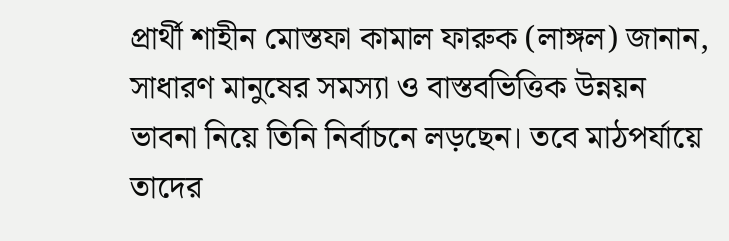প্রার্থী শাহীন মোস্তফা কামাল ফারুক (লাঙ্গল) জানান, সাধারণ মানুষের সমস্যা ও বাস্তবভিত্তিক উন্নয়ন ভাবনা নিয়ে তিনি নির্বাচনে লড়ছেন। তবে মাঠপর্যায়ে তাদের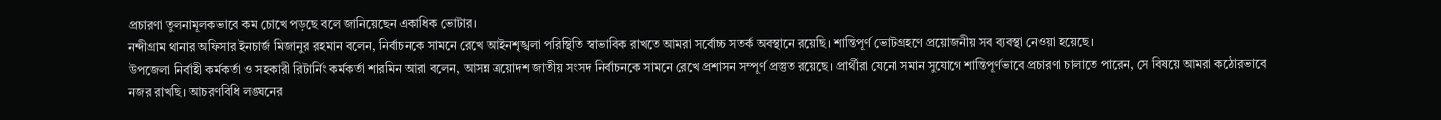প্রচারণা তুলনামূলকভাবে কম চোখে পড়ছে বলে জানিয়েছেন একাধিক ভোটার।
নন্দীগ্রাম থানার অফিসার ইনচার্জ মিজানুর রহমান বলেন, নির্বাচনকে সামনে রেখে আইনশৃঙ্খলা পরিস্থিতি স্বাভাবিক রাখতে আমরা সর্বোচ্চ সতর্ক অবস্থানে রয়েছি। শান্তিপূর্ণ ভোটগ্রহণে প্রয়োজনীয় সব ব্যবস্থা নেওয়া হয়েছে।
উপজেলা নির্বাহী কর্মকর্তা ও সহকারী রিটার্নিং কর্মকর্তা শারমিন আরা বলেন, আসন্ন ত্রয়োদশ জাতীয় সংসদ নির্বাচনকে সামনে রেখে প্রশাসন সম্পূর্ণ প্রস্তুত রয়েছে। প্রার্থীরা যেনো সমান সুযোগে শান্তিপূর্ণভাবে প্রচারণা চালাতে পারেন, সে বিষয়ে আমরা কঠোরভাবে নজর রাখছি। আচরণবিধি লঙ্ঘনের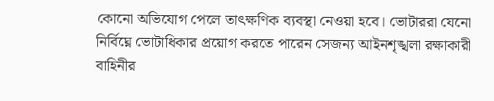কোনো অভিযোগ পেলে তাৎক্ষণিক ব্যবস্থা নেওয়া হবে। ভোটাররা যেনো নির্বিঘ্নে ভোটাধিকার প্রয়োগ করতে পারেন সেজন্য আইনশৃঙ্খলা রক্ষাকারী বাহিনীর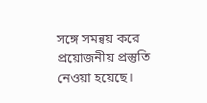সঙ্গে সমন্বয় করে প্রয়োজনীয় প্রস্তুতি নেওয়া হয়েছে।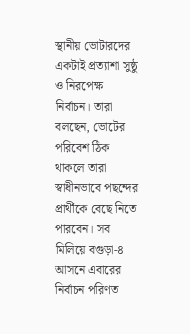স্থানীয় ভোটারদের একটাই প্রত্যাশা সুষ্ঠু ও নিরপেক্ষ নির্বাচন। তারা বলছেন, ভোটের পরিবেশ ঠিক থাকলে তারা স্বাধীনভাবে পছন্দের প্রার্থীকে বেছে নিতে পারবেন। সব মিলিয়ে বগুড়া-৪ আসনে এবারের নির্বাচন পরিণত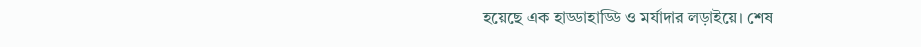হয়েছে এক হাড্ডাহাড্ডি ও মর্যাদার লড়াইয়ে। শেষ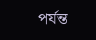পর্যন্ত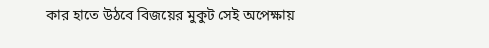কার হাতে উঠবে বিজয়ের মুকুট সেই অপেক্ষায়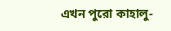এখন পুরো কাহালু-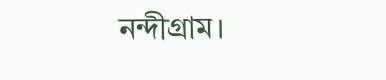নন্দীগ্রাম।